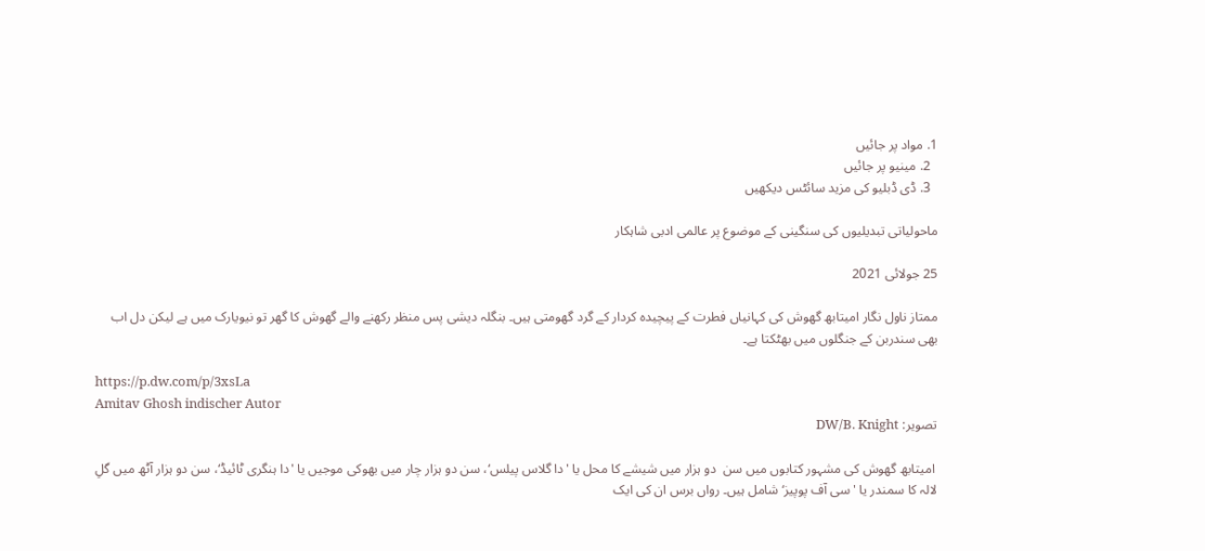1. مواد پر جائیں
  2. مینیو پر جائیں
  3. ڈی ڈبلیو کی مزید سائٹس دیکھیں

ماحولیاتی تبدیلیوں کی سنگینی کے موضوع پر عالمی ادبی شاہکار

25 جولائی 2021

ممتاز ناول نگار امیتابھ گھوش کی کہانیاں فطرت کے پیچیدہ کردار کے گرد گھومتی ہیں۔ بنگلہ دیشی پس منظر رکھنے والے گھوش کا گھر تو نیویارک میں ہے لیکن دل اب بھی سندربن کے جنگلوں میں بھٹکتا ہے۔

https://p.dw.com/p/3xsLa
Amitav Ghosh indischer Autor
تصویر: DW/B. Knight

 امیتابھ گھوش کی مشہور کتابوں میں سن  دو ہزار میں شیشے کا محل یا 'دا گلاس پیلس‘، سن دو ہزار چار میں بھوکی موجیں یا 'دا ہنگری ٹائیڈ‘، سن دو ہزار آٹھ میں گلِ لالہ کا سمندر یا 'سی آف پوپیز‘ شامل ہیں۔ رواں برس ان کی ایک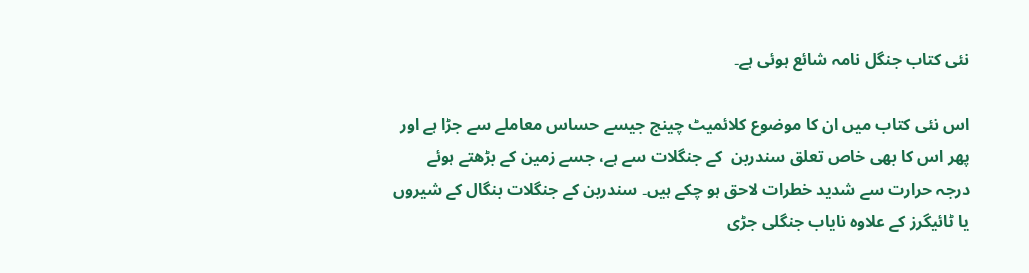نئی کتاب جنگل نامہ شائع ہوئی ہے۔

اس نئی کتاب میں ان کا موضوع کلائمیٹ چینج جیسے حساس معاملے سے جڑا ہے اور پھر اس کا بھی خاص تعلق سندربن  کے جنگلات سے ہے، جسے زمین کے بڑھتے ہوئے درجہ حرارت سے شدید خطرات لاحق ہو چکے ہیں۔ سندربن کے جنگلات بنگال کے شیروں یا ٹائیگرز کے علاوہ نایاب جنگلی جڑی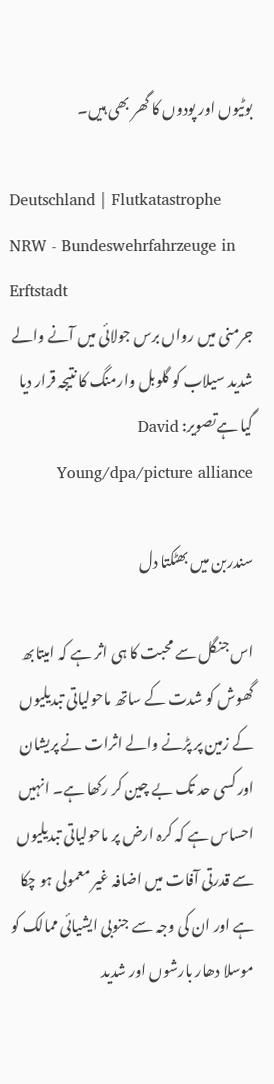بوٹیوں اور پودوں کا گھر بھی ہیں۔

Deutschland | Flutkatastrophe NRW - Bundeswehrfahrzeuge in Erftstadt
جرمنی میں رواں برس جولائی میں آنے والے شدید سیلاب کو گلوبل وارمنگ کا نتیجہ قرار دیا گیا ہےتصویر: David Young/dpa/picture alliance

سندربن میں بھٹکتا دل

اس جنگل سے محبت کا ہی اثر ہے کہ امیتابھ گھوش کو شدت کے ساتھ ماحولیاتی تبدیلیوں کے زمین پر پڑنے والے اثرات نے پریشان اور کسی حد تک بے چین کر رکھا ہے۔ انہیں احساس ہے کہ کرہ ارض پر ماحولیاتی تبدیلیوں سے قدرتی آفات میں اضافہ غیر معمولی ہو چکا ہے اور ان کی وجہ سے جنوبی ایشیائی ممالک کو موسلا دھار بارشوں اور شدید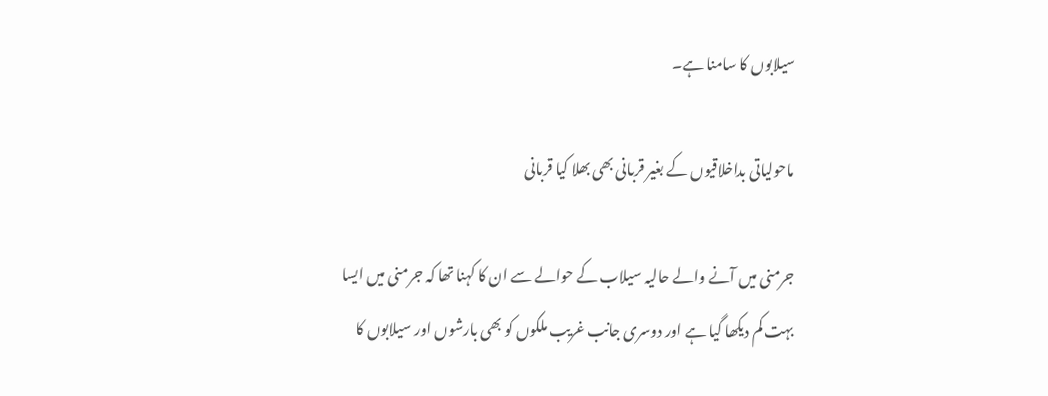سیلابوں کا سامنا ہے۔

ماحولیاتی بداخلاقیوں کے بغیر قربانی بھی بھلا کیا قربانی

جرمنی میں آنے والے حالیہ سیلاب کے حوالے سے ان کا کہنا تھا کہ جرمنی میں ایسا بہت کم دیکھا گیا ہے اور دوسری جانب غریب ملکوں کو بھی بارشوں اور سیلابوں کا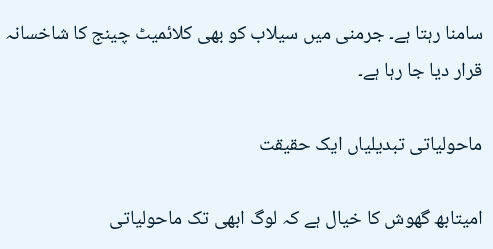سامنا رہتا ہے۔ جرمنی میں سیلاب کو بھی کلائمیٹ چینج کا شاخسانہ قرار دیا جا رہا ہے۔

ماحولیاتی تبدیلیاں ایک حقیقت

امیتابھ گھوش کا خیال ہے کہ لوگ ابھی تک ماحولیاتی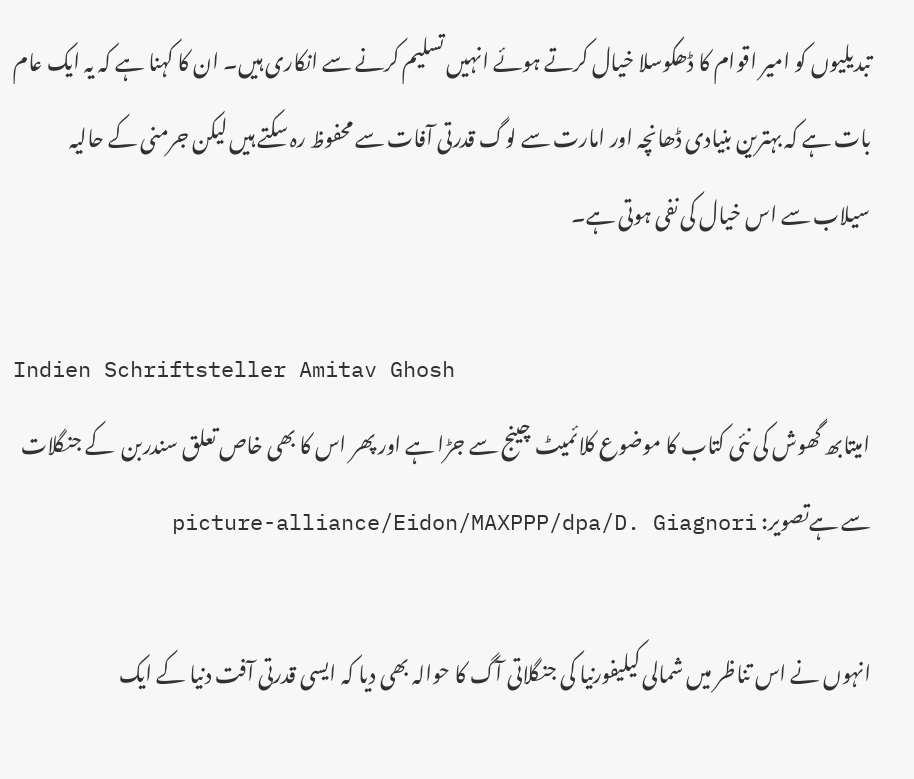تبدیلیوں کو امیر اقوام کا ڈھکوسلا خیال کرتے ہوئے انہیں تسلیم کرنے سے انکاری ہیں۔ ان کا کہنا ہے کہ یہ ایک عام بات ہے کہ بہترین بنیادی ڈھانچہ اور امارت سے لوگ قدرتی آفات سے محفوظ رہ سکتے ہیں لیکن جرمنی کے حالیہ سیلاب سے اس خیال کی نفی ہوتی ہے۔

Indien Schriftsteller Amitav Ghosh
امیتابھ گھوش کی نئی کتاب کا موضوع کلائمیٹ چینج سے جڑا ہے اور پھر اس کا بھی خاص تعلق سندربن  کے جنگلات سے ہےتصویر: picture-alliance/Eidon/MAXPPP/dpa/D. Giagnori

انہوں نے اس تناظر میں شمالی کیلیفورنیا کی جنگلاتی آگ کا حوالہ بھی دیا کہ ایسی قدرتی آفت دنیا کے ایک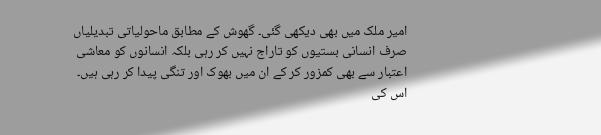امیر ملک میں بھی دیکھی گئی۔ گھوش کے مطابق ماحولیاتی تبدیلیاں صرف انسانی بستیوں کو تاراج نہیں کر رہی بلکہ انسانوں کو معاشی اعتبار سے بھی کمزور کر کے ان میں بھوک اور تنگی پیدا کر رہی ہیں۔ اس کی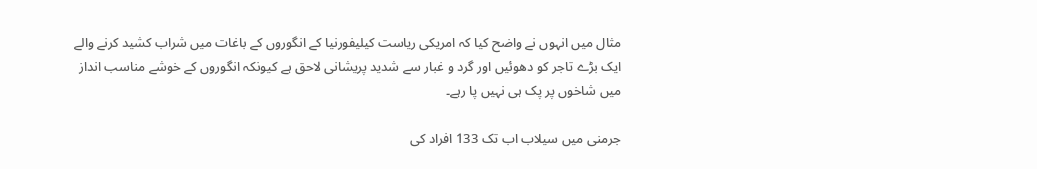مثال میں انہوں نے واضح کیا کہ امریکی ریاست کیلیفورنیا کے انگوروں کے باغات میں شراب کشید کرنے والے ایک بڑے تاجر کو دھوئیں اور گرد و غبار سے شدید پریشانی لاحق ہے کیونکہ انگوروں کے خوشے مناسب انداز میں شاخوں پر پک ہی نہیں پا رہے۔

جرمنی میں سیلاب اب تک 133 افراد کی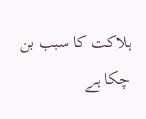ہلاکت کا سبب بن چکا ہے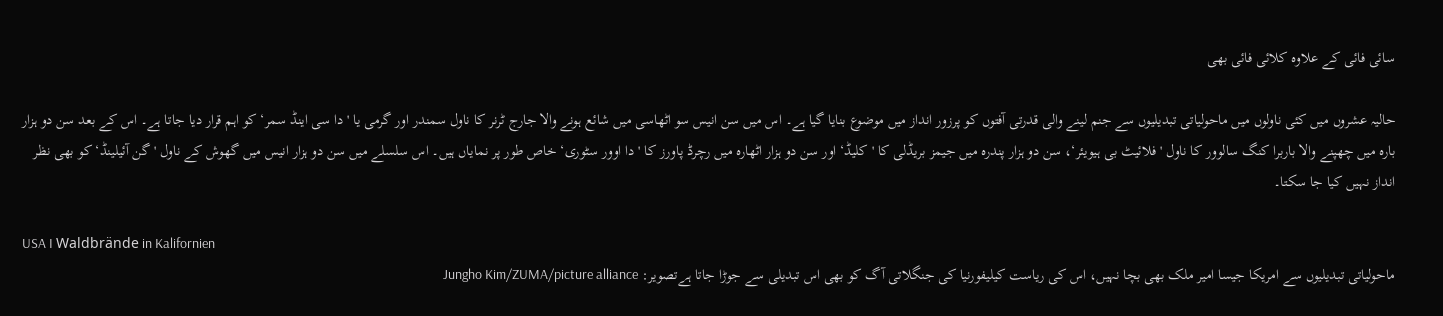سائی فائی کے علاوہ کلائی فائی بھی

حالیہ عشروں میں کئی ناولوں میں ماحولیاتی تبدیلیوں سے جنم لینے والی قدرتی آفتوں کو پرزور انداز میں موضوع بنایا گیا ہے۔ اس میں سن انیس سو اٹھاسی میں شائع ہونے والا جارج ٹرنر کا ناول سمندر اور گرمی یا 'دا سی اینڈ سمر‘ کو اہم قرار دیا جاتا ہے۔ اس کے بعد سن دو ہزار بارہ میں چھپنے والا باربرا کنگ سالوور کا ناول 'فلائیٹ بی ہیویئر‘، سن دو ہزار پندرہ میں جیمز بریڈلی کا 'کلیڈ‘ اور سن دو ہزار اٹھارہ میں رچرڈ پاورز کا 'دا اوور سٹوری‘ خاص طور پر نمایاں ہیں۔ اس سلسلے میں سن دو ہزار انیس میں گھوش کے ناول 'گن آئیلینڈ‘ کو بھی نظر انداز نہیں کیا جا سکتا۔

USA I Waldbrände in Kalifornien
ماحولیاتی تبدیلیوں سے امریکا جیسا امیر ملک بھی بچا نہیں، اس کی ریاست کیلیفورنیا کی جنگلاتی آگ کو بھی اس تبدیلی سے جوڑا جاتا ہےتصویر: Jungho Kim/ZUMA/picture alliance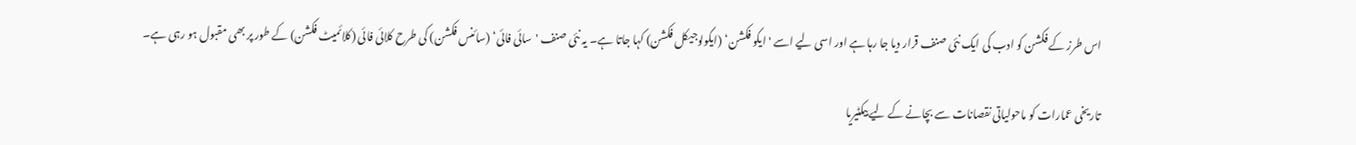اس طرز کے فکشن کو ادب کی ایک نئی صنف قرار دیا جا رہا ہے اور اسی لیے اسے 'ایکو فکشن‘ (ایکولوجیکل فکشن) کہا جاتا ہے۔ یہ نئی صنف 'سائی فائی‘ (سائنس فکشن) کی طرح کلائی فائی (کلائمیٹ فکشن) کے طور پر بھی مقبول ہو رہی ہے۔

تاریخی عمارات کو ماحولیاتی نقصانات سے بچانے کے لیے بیکٹیریا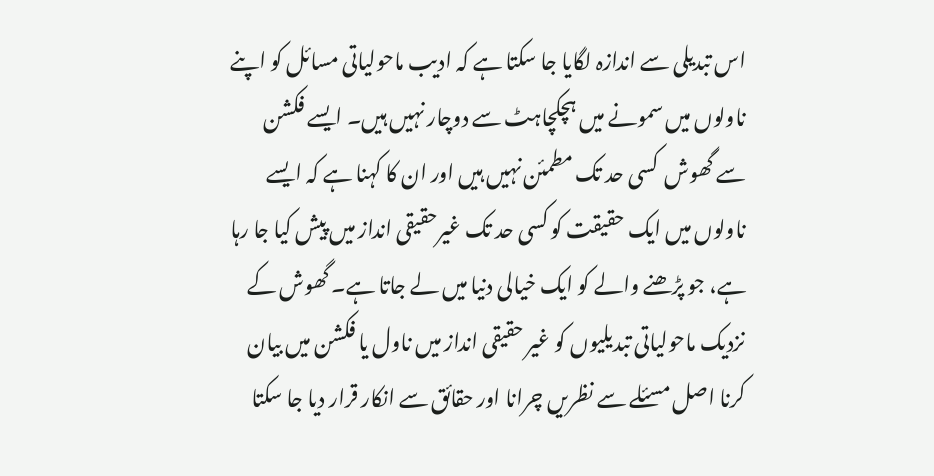اس تبدیلی سے اندازہ لگایا جا سکتا ہے کہ ادیب ماحولیاتی مسائل کو اپنے ناولوں میں سمونے میں ہچکچاہٹ سے دوچار نہیں ہیں۔ ایسے فکشن سے گھوش  کسی حد تک مطمئن نہیں ہیں اور ان کا کہنا ہے کہ ایسے ناولوں میں ایک حقیقت کو کسی حد تک غیرحقیقی انداز میں پیش کیا جا رہا ہے، جو پڑھنے والے کو ایک خیالی دنیا میں لے جاتا ہے۔ گھوش کے نزدیک ماحولیاتی تبدیلیوں کو غیر حقیقی انداز میں ناول یا فکشن میں بیان کرنا اصل مسئلے سے نظریں چرانا اور حقائق سے انکار قرار دیا جا سکتا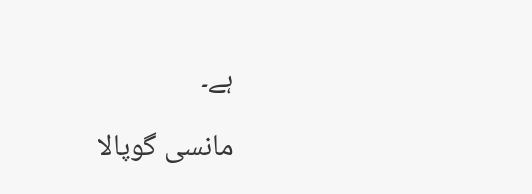ہے۔

مانسی گوپالا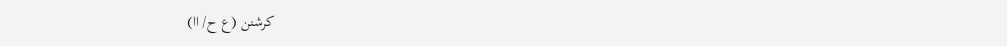کرشنن (ع ح/ اا)